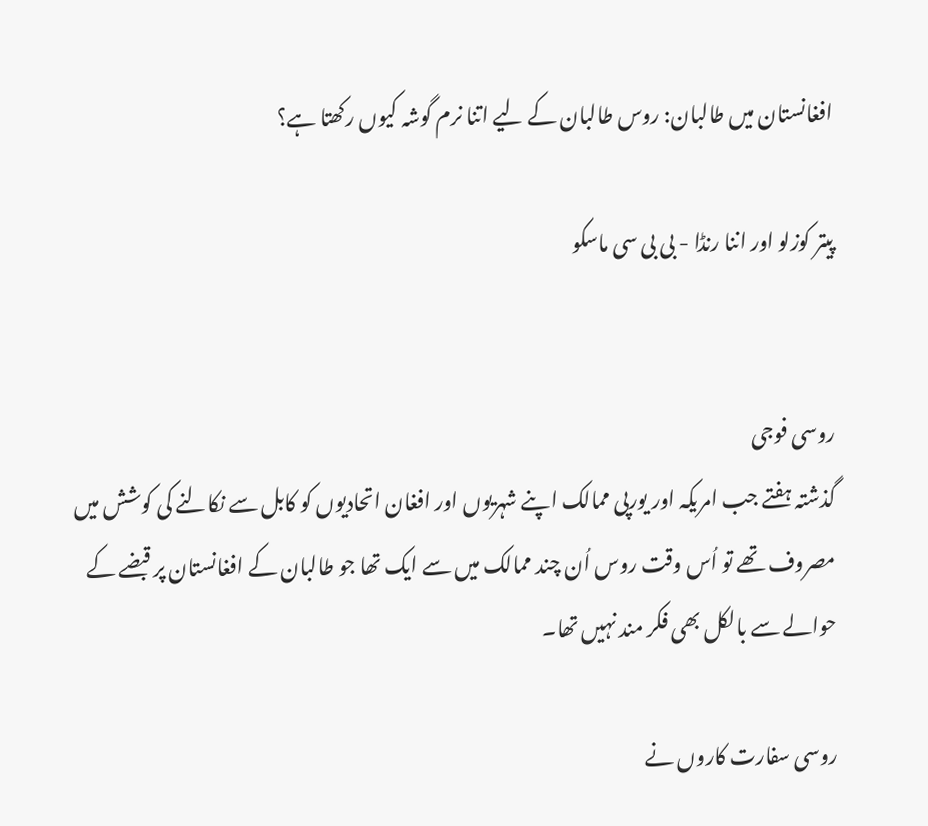افغانستان میں طالبان: روس طالبان کے لیے اتنا نرم گوشہ کیوں رکھتا ہے؟

پیتر کوزلو اور اننا رنڈا - بی بی سی ماسکو


روسی فوجی
گذشتہ ہفتے جب امریکہ اور یورپی ممالک اپنے شہریوں اور افغان اتحادیوں کو کابل سے نکالنے کی کوشش میں مصروف تھے تو اُس وقت روس اُن چند ممالک میں سے ایک تھا جو طالبان کے افغانستان پر قبضے کے حوالے سے بالکل بھی فکر مند نہیں تھا۔

روسی سفارت کاروں نے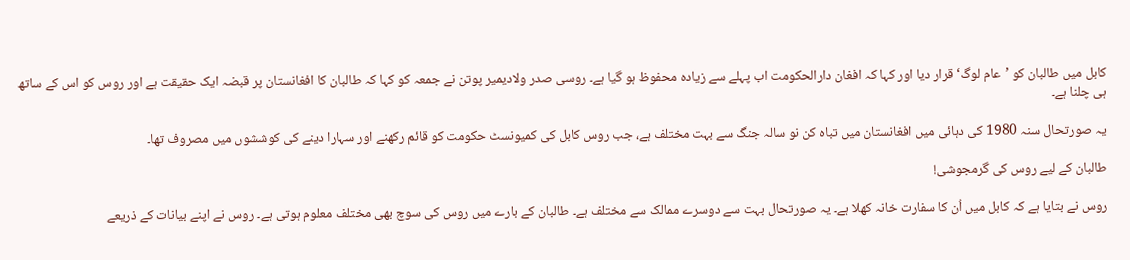کابل میں طالبان کو ’عام لوگ‘ قرار دیا اور کہا کہ افغان دارالحکومت اب پہلے سے زیادہ محفوظ ہو گیا ہے۔ روسی صدر ولادیمیر پوتن نے جمعہ کو کہا کہ طالبان کا افغانستان پر قبضہ ایک حقیقت ہے اور روس کو اس کے ساتھ ہی چلنا ہے۔

یہ صورتحال سنہ 1980 کی دہائی میں افغانستان میں تباہ کن نو سالہ جنگ سے بہت مختلف ہے، جب روس کابل کی کمیونسٹ حکومت کو قائم رکھنے اور سہارا دینے کی کوششوں میں مصروف تھا۔

طالبان کے لیے روس کی گرمجوشی!

روس نے بتایا ہے کہ کابل میں اُن کا سفارت خانہ کھلا ہے۔ یہ صورتحال بہت سے دوسرے ممالک سے مختلف ہے۔ طالبان کے بارے میں روس کی سوچ بھی مختلف معلوم ہوتی ہے۔ روس نے اپنے بیانات کے ذریعے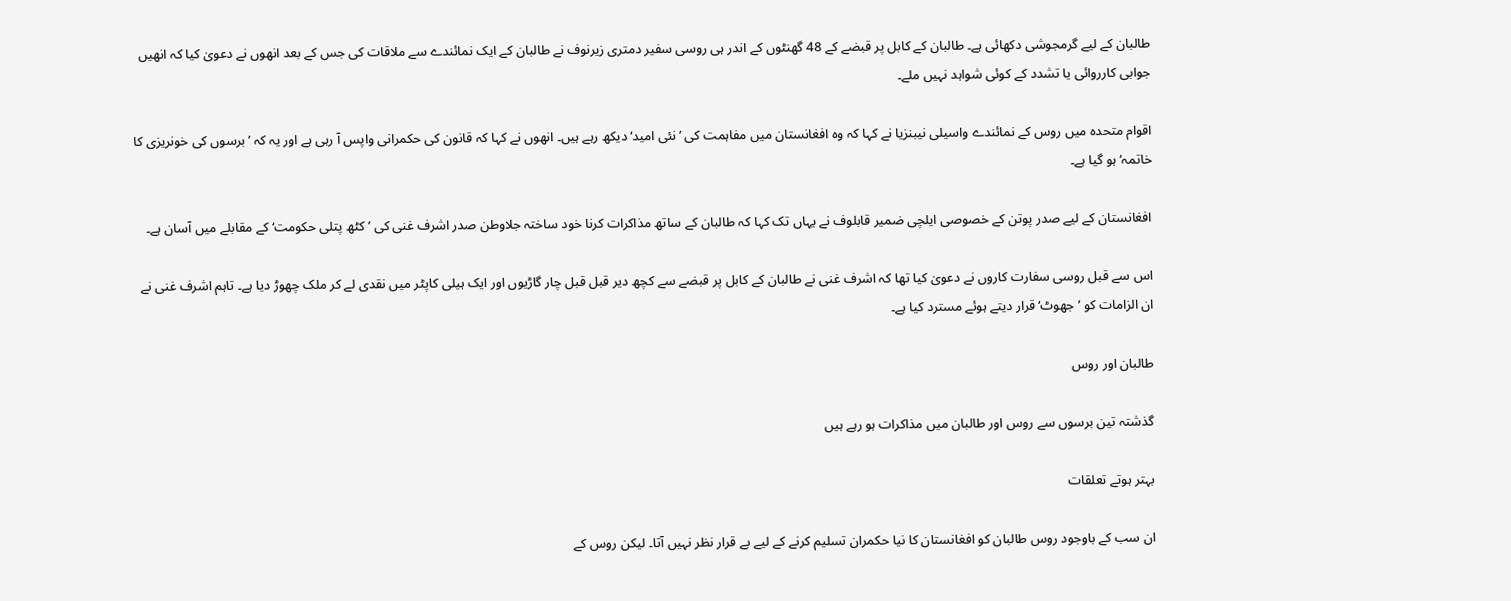طالبان کے لیے گرمجوشی دکھائی ہے۔ طالبان کے کابل پر قبضے کے 48 گھنٹوں کے اندر ہی روسی سفیر دمتری زیرنوف نے طالبان کے ایک نمائندے سے ملاقات کی جس کے بعد انھوں نے دعویٰ کیا کہ انھیں جوابی کارروائی یا تشدد کے کوئی شواہد نہیں ملے۔

اقوام متحدہ میں روس کے نمائندے واسیلی نیبنزیا نے کہا کہ وہ افغانستان میں مفاہمت کی ’نئی امید‘ دیکھ رہے ہیں۔ انھوں نے کہا کہ قانون کی حکمرانی واپس آ رہی ہے اور یہ کہ ’برسوں کی خونریزی کا خاتمہ‘ ہو گیا ہے۔

افغانستان کے لیے صدر پوتن کے خصوصی ایلچی ضمیر قابلوف نے یہاں تک کہا کہ طالبان کے ساتھ مذاکرات کرنا خود ساختہ جلاوطن صدر اشرف غنی کی ’کٹھ پتلی حکومت‘ کے مقابلے میں آسان ہے۔

اس سے قبل روسی سفارت کاروں نے دعویٰ کیا تھا کہ اشرف غنی نے طالبان کے کابل پر قبضے سے کچھ دیر قبل قبل چار گاڑیوں اور ایک ہیلی کاپٹر میں نقدی لے کر ملک چھوڑ دیا ہے۔ تاہم اشرف غنی نے ان الزامات کو ’جھوٹ‘ قرار دیتے ہوئے مسترد کیا ہے۔

طالبان اور روس

گذشتہ تین برسوں سے روس اور طالبان میں مذاکرات ہو رہے ہیں

بہتر ہوتے تعلقات

ان سب کے باوجود روس طالبان کو افغانستان کا نیا حکمران تسلیم کرنے کے لیے بے قرار نظر نہیں آتا۔ لیکن روس کے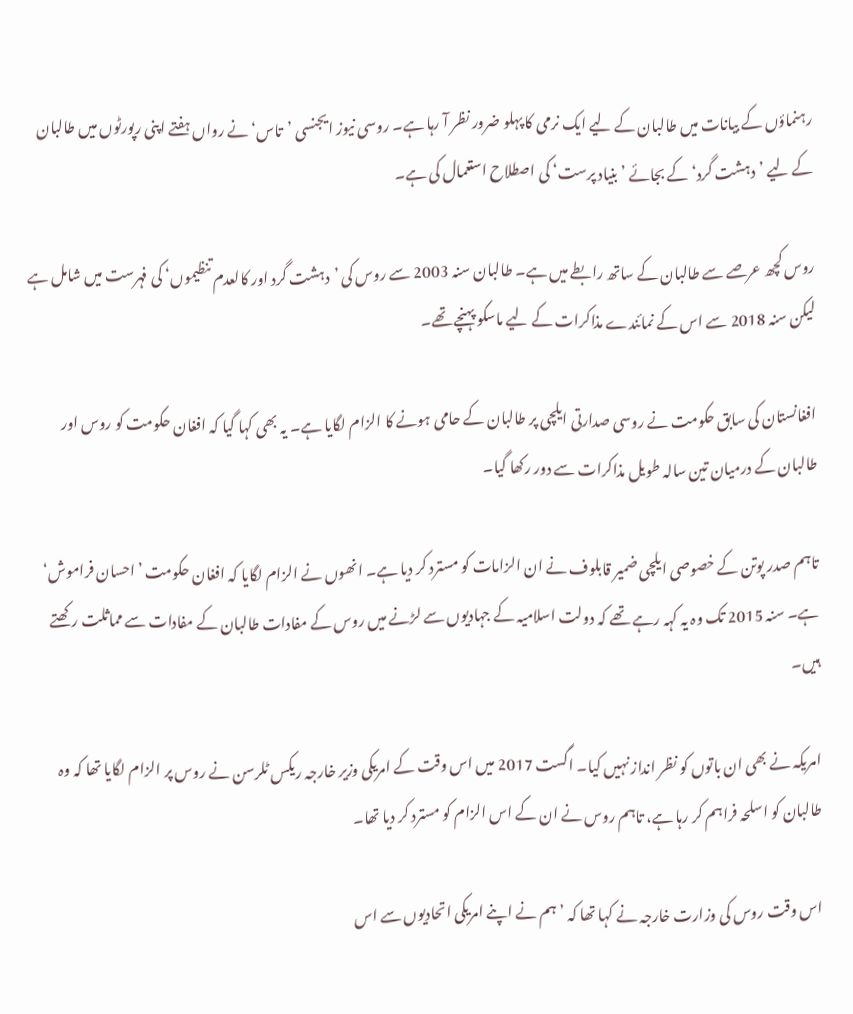رہنماؤں کے بیانات میں طالبان کے لیے ایک نرمی کا پہلو ضرور نظر آ رہا ہے۔ روسی نیوز ایجنسی ’تاس‘ نے رواں ہفتے اپنی رپورٹوں میں طالبان کے لیے ’دہشت گرد‘ کے بجائے ’بنیاد پرست‘ کی اصطلاح استعمال کی ہے۔

روس کچھ عرصے سے طالبان کے ساتھ رابطے میں ہے۔ طالبان سنہ 2003 سے روس کی ’دہشت گرد اور کالعدم تنظیموں‘ کی فہرست میں شامل ہے لیکن سنہ 2018 سے اس کے نمائندے مذاکرات کے لیے ماسکو پہنچے تھے۔

افغانستان کی سابق حکومت نے روسی صدارتی ایلچی پر طالبان کے حامی ہونے کا الزام لگایا ہے۔ یہ بھی کہا گیا کہ افغان حکومت کو روس اور طالبان کے درمیان تین سالہ طویل مذاکرات سے دور رکھا گیا۔

تاہم صدر پوتن کے خصوصی ایلچی ضمیر قابلوف نے ان الزامات کو مسترد کر دیا ہے۔ انھوں نے الزام لگایا کہ افغان حکومت ’احسان فراموش‘ ہے۔ سنہ 2015 تک وہ یہ کہہ رہے تھے کہ دولت اسلامیہ کے جہادیوں سے لڑنے میں روس کے مفادات طالبان کے مفادات سے مماثلت رکھتے ہیں۔

امریکہ نے بھی ان باتوں کو نظر انداز نہیں کیا۔ اگست 2017 میں اس وقت کے امریکی وزیر خارجہ ریکس ٹلرسن نے روس پر الزام لگایا تھا کہ وہ طالبان کو اسلحہ فراہم کر رہا ہے، تاہم روس نے ان کے اس الزام کو مسترد کر دیا تھا۔

اس وقت روس کی وزارت خارجہ نے کہا تھا کہ ’ہم نے اپنے امریکی اتحادیوں سے اس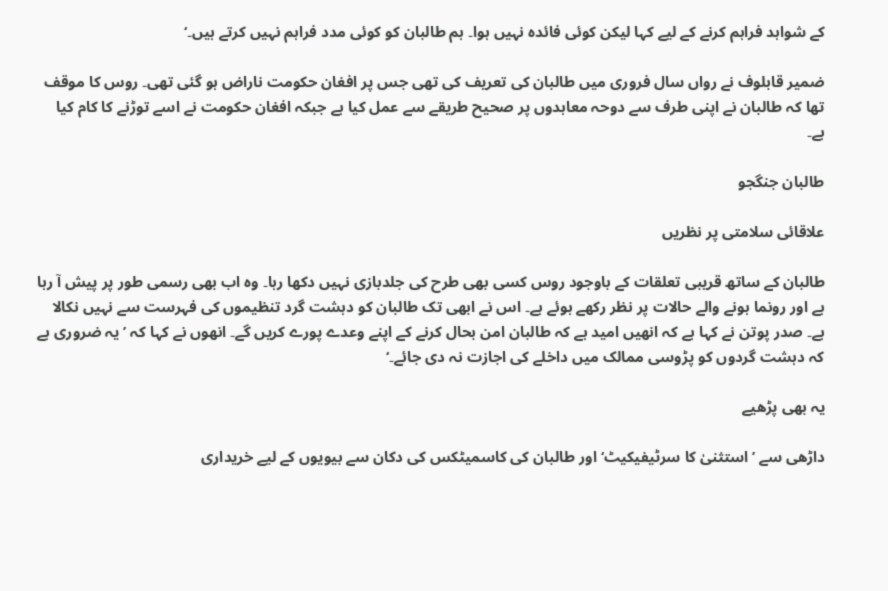کے شواہد فراہم کرنے کے لیے کہا لیکن کوئی فائدہ نہیں ہوا۔ ہم طالبان کو کوئی مدد فراہم نہیں کرتے ہیں۔‘

ضمیر قابلوف نے رواں سال فروری میں طالبان کی تعریف کی تھی جس پر افغان حکومت ناراض ہو گئی تھی۔ روس کا موقف تھا کہ طالبان نے اپنی طرف سے دوحہ معاہدوں پر صحیح طریقے سے عمل کیا ہے جبکہ افغان حکومت نے اسے توڑنے کا کام کیا ہے۔

طالبان جنگجو

علاقائی سلامتی پر نظریں

طالبان کے ساتھ قریبی تعلقات کے باوجود روس کسی بھی طرح کی جلدبازی نہیں دکھا رہا۔ وہ اب بھی رسمی طور پر پیش آ رہا ہے اور رونما ہونے والے حالات پر نظر رکھے ہوئے ہے۔ اس نے ابھی تک طالبان کو دہشت گرد تنظیموں کی فہرست سے نہیں نکالا ہے۔ صدر پوتن نے کہا ہے کہ انھیں امید ہے کہ طالبان امن بحال کرنے کے اپنے وعدے پورے کریں گے۔ انھوں نے کہا کہ ’یہ ضروری ہے کہ دہشت گردوں کو پڑوسی ممالک میں داخلے کی اجازت نہ دی جائے۔‘

یہ بھی پڑھیے

داڑھی سے ’استثنیٰ کا سرٹیفیکیٹ‘ اور طالبان کی کاسمیٹکس کی دکان سے بیویوں کے لیے خریداری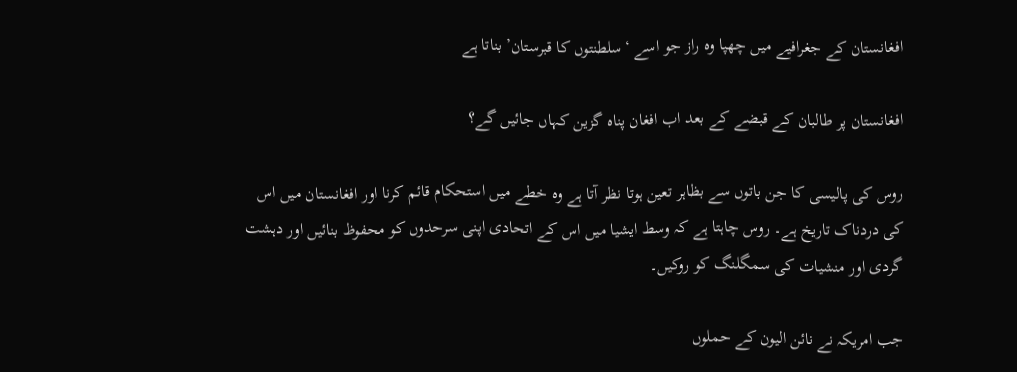افغانستان کے جغرافیے میں چھپا وہ راز جو اسے ‘سلطنتوں کا قبرستان’ بناتا ہے

افغانستان پر طالبان کے قبضے کے بعد اب افغان پناہ گزین کہاں جائیں گے؟

روس کی پالیسی کا جن باتوں سے بظاہر تعین ہوتا نظر آتا ہے وہ خطے میں استحکام قائم کرنا اور افغانستان میں اس کی دردناک تاریخ ہے۔ روس چاہتا ہے کہ وسط ایشیا میں اس کے اتحادی اپنی سرحدوں کو محفوظ بنائیں اور دہشت گردی اور منشیات کی سمگلنگ کو روکیں۔

جب امریکہ نے نائن الیون کے حملوں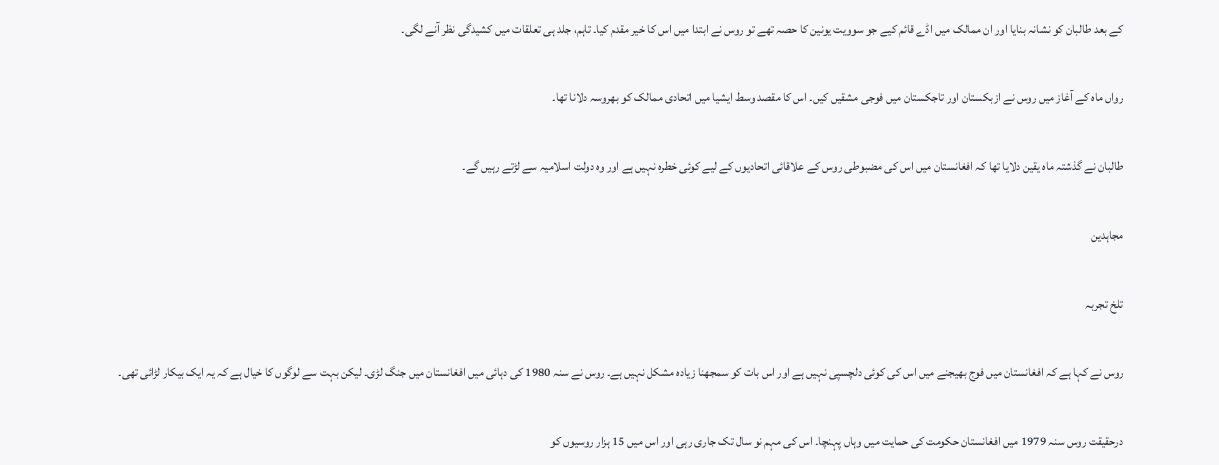کے بعد طالبان کو نشانہ بنایا اور ان ممالک میں اڈے قائم کیے جو سوویت یونین کا حصہ تھے تو روس نے ابتدا میں اس کا خیر مقدم کیا۔ تاہم، جلد ہی تعلقات میں کشیدگی نظر آنے لگی۔

رواں ماہ کے آغاز میں روس نے ازبکستان اور تاجکستان میں فوجی مشقیں کیں۔ اس کا مقصد وسط ایشیا میں اتحادی ممالک کو بھروسہ دلانا تھا۔

طالبان نے گذشتہ ماہ یقین دلایا تھا کہ افغانستان میں اس کی مضبوطی روس کے علاقائی اتحادیوں کے لیے کوئی خطرہ نہیں ہے اور وہ دولت اسلامیہ سے لڑتے رہیں گے۔

مجاہدین

تلخ تجربہ

روس نے کہا ہے کہ افغانستان میں فوج بھیجنے میں اس کی کوئی دلچسپی نہیں ہے اور اس بات کو سمجھنا زیادہ مشکل نہیں ہے۔ روس نے سنہ 1980 کی دہائی میں افغانستان میں جنگ لڑی۔ لیکن بہت سے لوگوں کا خیال ہے کہ یہ ایک بیکار لڑائی تھی۔

درحقیقت روس سنہ 1979 میں افغانستان حکومت کی حمایت میں وہاں پہنچا۔ اس کی مہم نو سال تک جاری رہی اور اس میں 15 ہزار روسیوں کو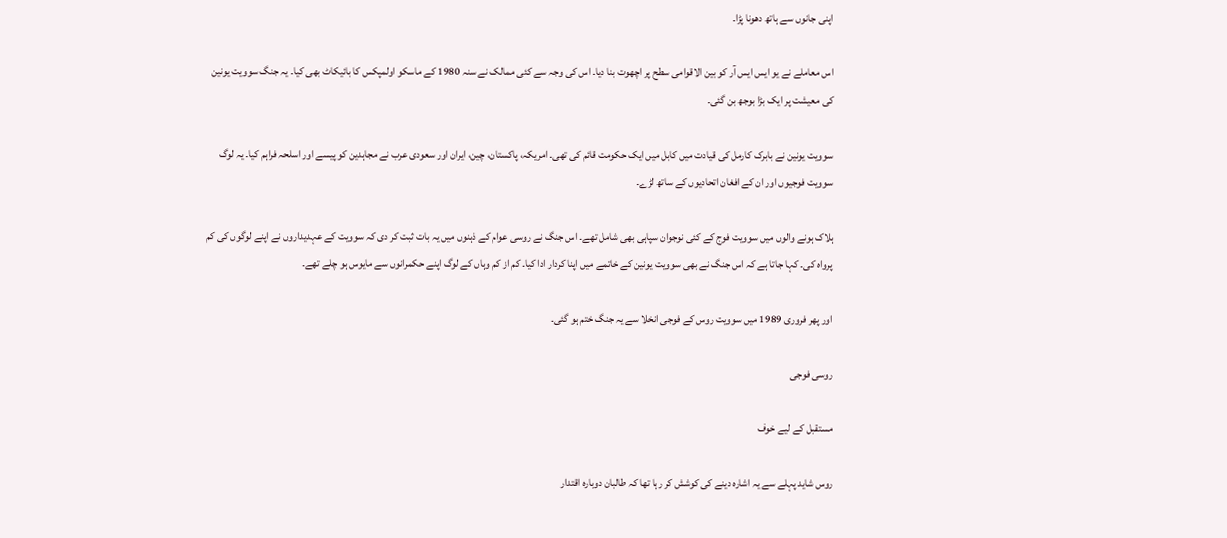اپنی جانوں سے ہاتھ دھونا پڑا۔

اس معاملے نے یو ایس ایس آر کو بین الاقوامی سطح پر اچھوت بنا دیا۔ اس کی وجہ سے کئی ممالک نے سنہ 1980 کے ماسکو اولمپکس کا بائیکاٹ بھی کیا۔ یہ جنگ سوویت یونین کی معیشت پر ایک بڑا بوجھ بن گئی۔

سوویت یونین نے بابرک کارمل کی قیادت میں کابل میں ایک حکومت قائم کی تھی۔ امریکہ، پاکستان، چین، ایران اور سعودی عرب نے مجاہدین کو پیسے اور اسلحہ فراہم کیا۔ یہ لوگ سوویت فوجیوں اور ان کے افغان اتحادیوں کے ساتھ لڑے۔

ہلاک ہونے والوں میں سوویت فوج کے کئی نوجوان سپاہی بھی شامل تھے۔ اس جنگ نے روسی عوام کے ذہنوں میں یہ بات ثبت کر دی کہ سوویت کے عہدیداروں نے اپنے لوگوں کی کم پرواہ کی۔ کہا جاتا ہے کہ اس جنگ نے بھی سوویت یونین کے خاتمے میں اپنا کردار ادا کیا۔ کم از کم وہاں کے لوگ اپنے حکمرانوں سے مایوس ہو چلے تھے۔

اور پھر فروری 1989 میں سوویت روس کے فوجی انخلا سے یہ جنگ ختم ہو گئی۔

روسی فوجی

مستقبل کے لیے خوف

روس شاید پہلے سے یہ اشارہ دینے کی کوشش کر رہا تھا کہ طالبان دوبارہ اقتدار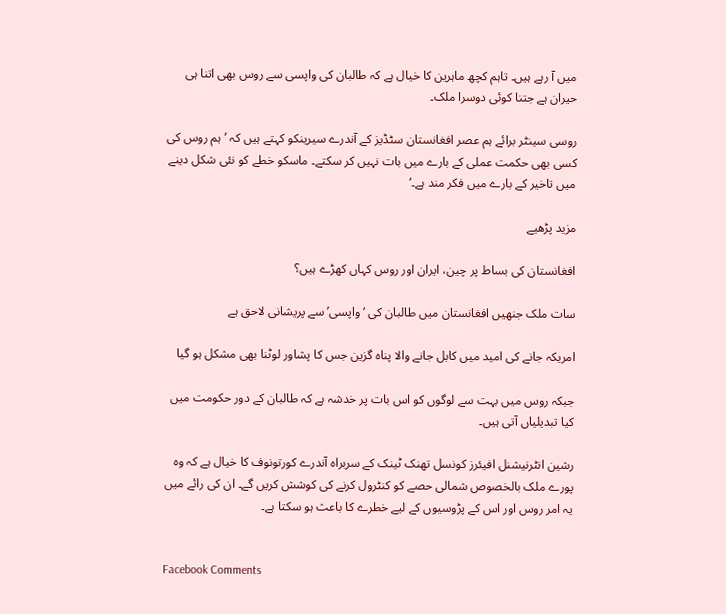میں آ رہے ہیں۔ تاہم کچھ ماہرین کا خیال ہے کہ طالبان کی واپسی سے روس بھی اتنا ہی حیران ہے جتنا کوئی دوسرا ملک۔

روسی سینٹر برائے ہم عصر افغانستان سٹڈیز کے آندرے سیرینکو کہتے ہیں کہ ’ہم روس کی کسی بھی حکمت عملی کے بارے میں بات نہیں کر سکتے۔ ماسکو خطے کو نئی شکل دینے میں تاخیر کے بارے میں فکر مند ہے۔‘

مزید پڑھیے

افغانستان کی بساط پر چین، ایران اور روس کہاں کھڑے ہیں؟

سات ملک جنھیں افغانستان میں طالبان کی ‘واپسی’ سے پریشانی لاحق ہے

امریکہ جانے کی امید میں کابل جانے والا پناہ گزین جس کا پشاور لوٹنا بھی مشکل ہو گیا

جبکہ روس میں بہت سے لوگوں کو اس بات پر خدشہ ہے کہ طالبان کے دور حکومت میں کیا تبدیلیاں آتی ہیں۔

رشین انٹرنیشنل افیئرز کونسل تھنک ٹینک کے سربراہ آندرے کورتونوف کا خیال ہے کہ وہ پورے ملک بالخصوص شمالی حصے کو کنٹرول کرنے کی کوشش کریں گے۔ ان کی رائے میں یہ امر روس اور اس کے پڑوسیوں کے لیے خطرے کا باعث ہو سکتا ہے۔


Facebook Comments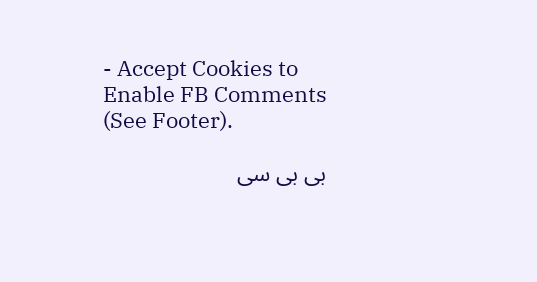- Accept Cookies to Enable FB Comments (See Footer).

بی بی سی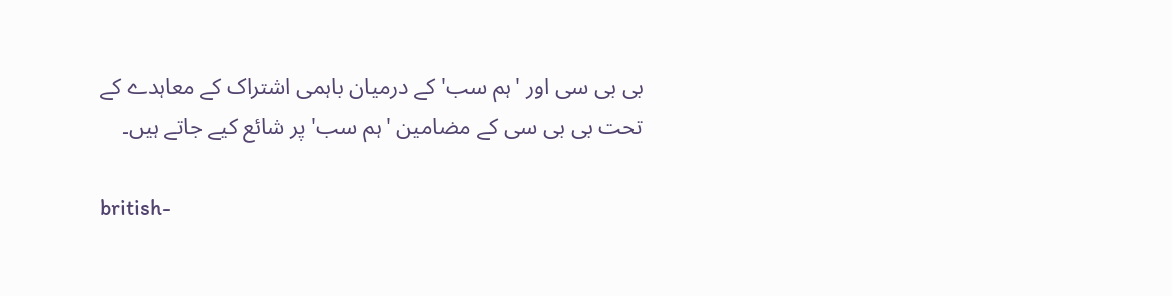بی بی سی اور 'ہم سب' کے درمیان باہمی اشتراک کے معاہدے کے تحت بی بی سی کے مضامین 'ہم سب' پر شائع کیے جاتے ہیں۔

british-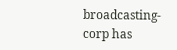broadcasting-corp has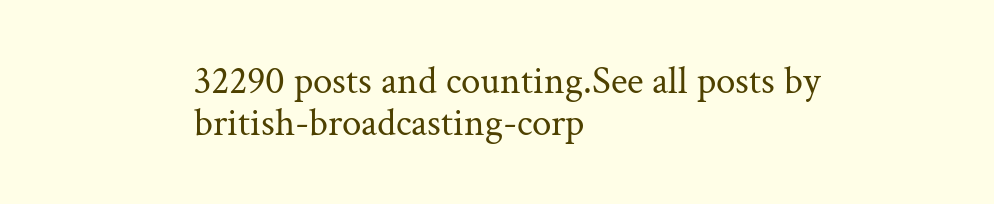32290 posts and counting.See all posts by british-broadcasting-corp